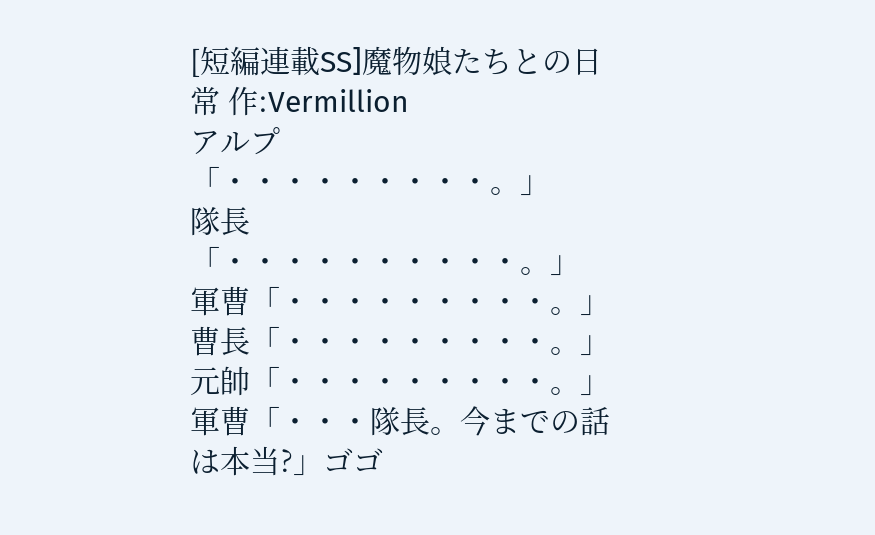[短編連載SS]魔物娘たちとの日常 作:Vermillion
アルプ「・・・・・・・・・。」
隊長「・・・・・・・・・・。」
軍曹「・・・・・・・・・。」
曹長「・・・・・・・・・。」
元帥「・・・・・・・・・。」
軍曹「・・・隊長。今までの話は本当?」ゴゴ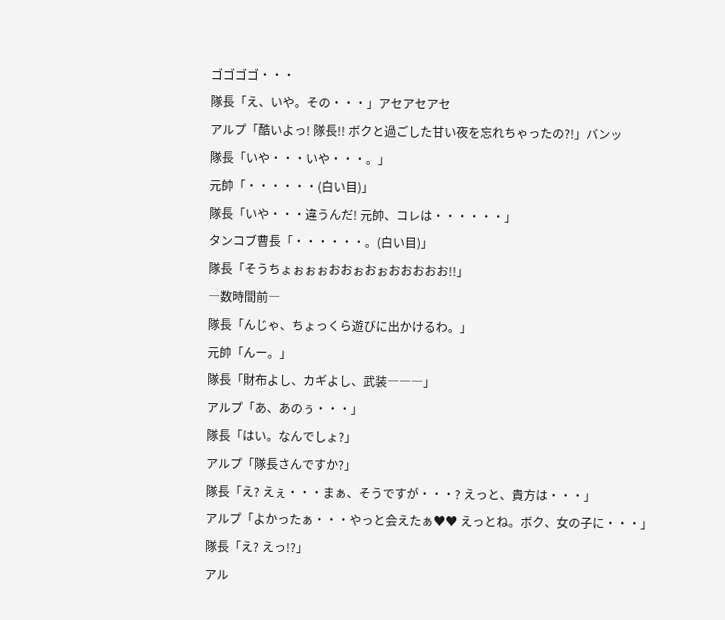ゴゴゴゴ・・・
隊長「え、いや。その・・・」アセアセアセ
アルプ「酷いよっ! 隊長!! ボクと過ごした甘い夜を忘れちゃったの?!」バンッ
隊長「いや・・・いや・・・。」
元帥「・・・・・・(白い目)」
隊長「いや・・・違うんだ! 元帥、コレは・・・・・・」
タンコブ曹長「・・・・・・。(白い目)」
隊長「そうちょぉぉぉおおぉおぉおおおおお!!」
―数時間前―
隊長「んじゃ、ちょっくら遊びに出かけるわ。」
元帥「んー。」
隊長「財布よし、カギよし、武装―――」
アルプ「あ、あのぅ・・・」
隊長「はい。なんでしょ?」
アルプ「隊長さんですか?」
隊長「え? えぇ・・・まぁ、そうですが・・・? えっと、貴方は・・・」
アルプ「よかったぁ・・・やっと会えたぁ♥♥ えっとね。ボク、女の子に・・・」
隊長「え? えっ!?」
アル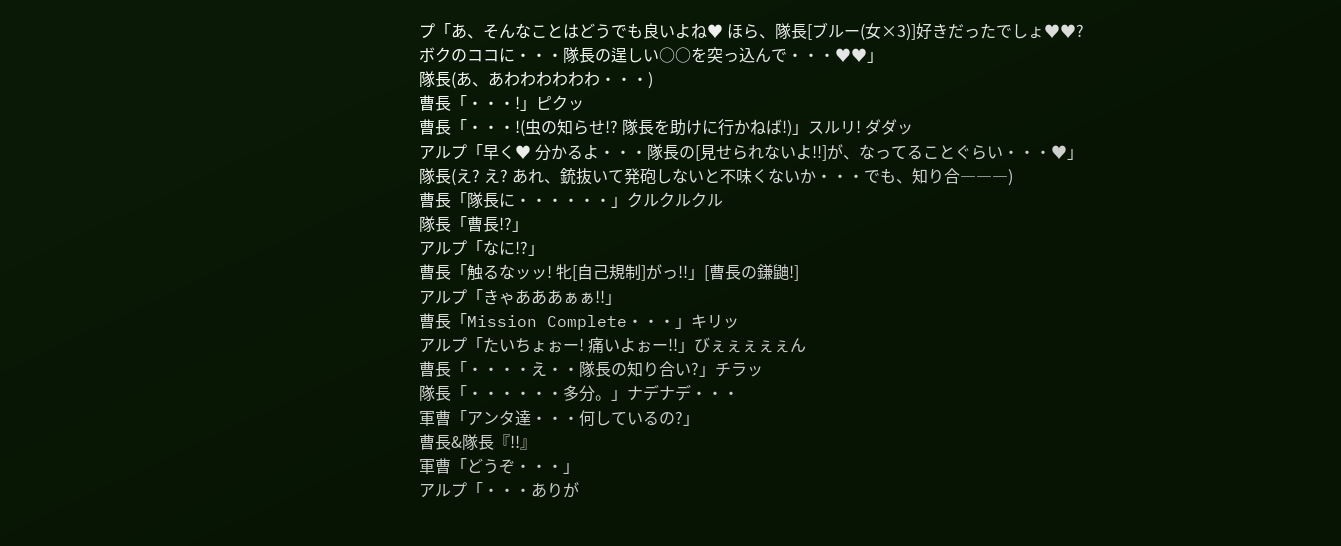プ「あ、そんなことはどうでも良いよね♥ ほら、隊長[ブルー(女×3)]好きだったでしょ♥♥?
ボクのココに・・・隊長の逞しい○○を突っ込んで・・・♥♥」
隊長(あ、あわわわわわわ・・・)
曹長「・・・!」ピクッ
曹長「・・・!(虫の知らせ!? 隊長を助けに行かねば!)」スルリ! ダダッ
アルプ「早く♥ 分かるよ・・・隊長の[見せられないよ!!]が、なってることぐらい・・・♥」
隊長(え? え? あれ、銃抜いて発砲しないと不味くないか・・・でも、知り合―――)
曹長「隊長に・・・・・・」クルクルクル
隊長「曹長!?」
アルプ「なに!?」
曹長「触るなッッ! 牝[自己規制]がっ!!」[曹長の鎌鼬!]
アルプ「きゃあああぁぁ!!」
曹長「Mission Complete・・・」キリッ
アルプ「たいちょぉー! 痛いよぉー!!」びぇぇぇぇぇん
曹長「・・・・え・・隊長の知り合い?」チラッ
隊長「・・・・・・多分。」ナデナデ・・・
軍曹「アンタ達・・・何しているの?」
曹長&隊長『!!』
軍曹「どうぞ・・・」
アルプ「・・・ありが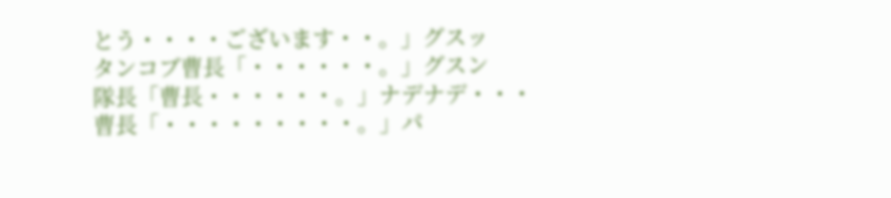とう・・・・ございます・・。」グスッ
タンコブ曹長「・・・・・・。」グスン
隊長「曹長・・・・・・。」ナデナデ・・・
曹長「・・・・・・・・・。」パ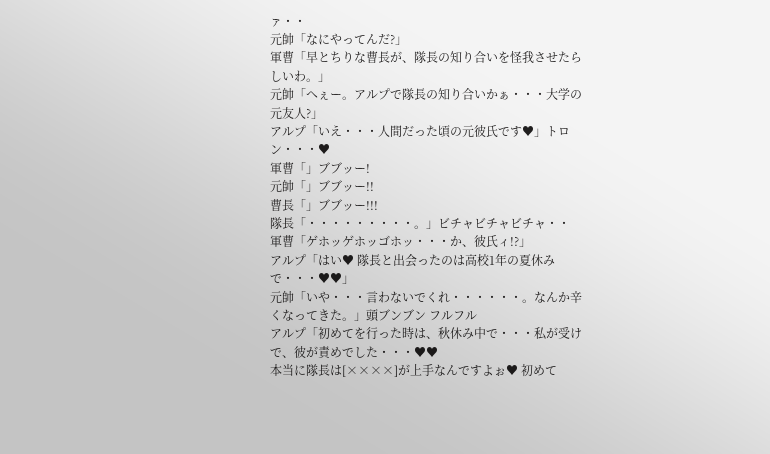ァ・・
元帥「なにやってんだ?」
軍曹「早とちりな曹長が、隊長の知り合いを怪我させたらしいわ。」
元帥「へぇー。アルプで隊長の知り合いかぁ・・・大学の元友人?」
アルプ「いえ・・・人間だった頃の元彼氏です♥」トロン・・・♥
軍曹「」ブブッー!
元帥「」ブブッー!!
曹長「」ブブッー!!!
隊長「・・・・・・・・・。」ビチャビチャビチャ・・
軍曹「ゲホッゲホッゴホッ・・・か、彼氏ィ!?」
アルプ「はい♥ 隊長と出会ったのは高校1年の夏休みで・・・♥♥」
元帥「いや・・・言わないでくれ・・・・・・。なんか辛くなってきた。」頭ブンブン フルフル
アルプ「初めてを行った時は、秋休み中で・・・私が受けで、彼が責めでした・・・♥♥
本当に隊長は[××××]が上手なんですよぉ♥ 初めて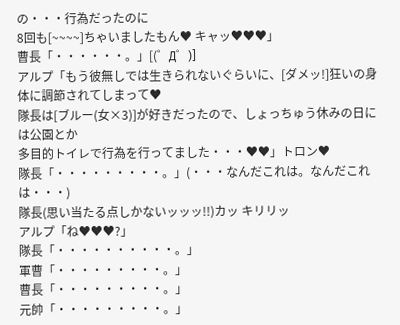の・・・行為だったのに
8回も[~~~~]ちゃいましたもん♥ キャッ♥♥♥」
曹長「・・・・・・。」[(゜Д゜)]
アルプ「もう彼無しでは生きられないぐらいに、[ダメッ!]狂いの身体に調節されてしまって♥
隊長は[ブルー(女×3)]が好きだったので、しょっちゅう休みの日には公園とか
多目的トイレで行為を行ってました・・・♥♥」トロン♥
隊長「・・・・・・・・・。」(・・・なんだこれは。なんだこれは・・・)
隊長(思い当たる点しかないッッッ!!)カッ キリリッ
アルプ「ね♥♥♥?」
隊長「・・・・・・・・・・。」
軍曹「・・・・・・・・・。」
曹長「・・・・・・・・・。」
元帥「・・・・・・・・・。」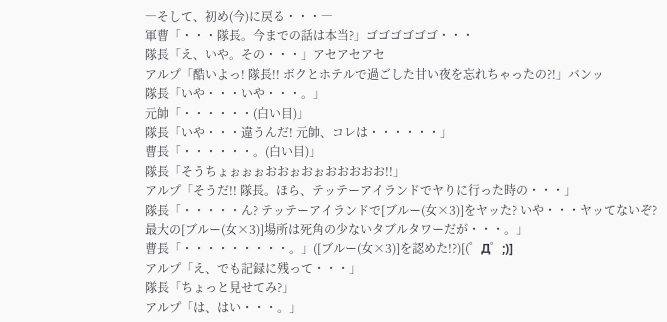―そして、初め(今)に戻る・・・―
軍曹「・・・隊長。今までの話は本当?」ゴゴゴゴゴゴ・・・
隊長「え、いや。その・・・」アセアセアセ
アルプ「酷いよっ! 隊長!! ボクとホテルで過ごした甘い夜を忘れちゃったの?!」バンッ
隊長「いや・・・いや・・・。」
元帥「・・・・・・(白い目)」
隊長「いや・・・違うんだ! 元帥、コレは・・・・・・」
曹長「・・・・・・。(白い目)」
隊長「そうちょぉぉぉおおぉおぉおおおおお!!」
アルプ「そうだ!! 隊長。ほら、テッテーアイランドでヤりに行った時の・・・」
隊長「・・・・・ん? テッテーアイランドで[ブルー(女×3)]をヤッた? いや・・・ヤッてないぞ?
最大の[ブルー(女×3)]場所は死角の少ないタブルタワーだが・・・。」
曹長「・・・・・・・・・。」([ブルー(女×3)]を認めた!?)[(゜Д゜;)]
アルプ「え、でも記録に残って・・・」
隊長「ちょっと見せてみ?」
アルプ「は、はい・・・。」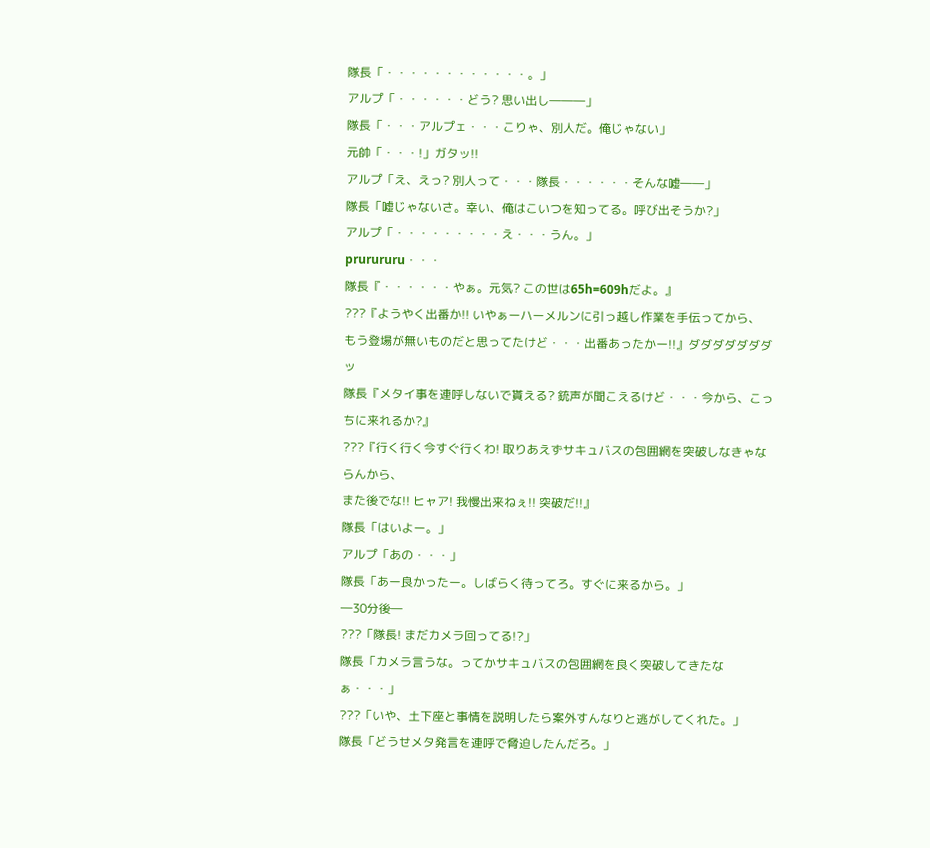隊長「・・・・・・・・・・・・。」
アルプ「・・・・・・どう? 思い出し―――」
隊長「・・・アルプェ・・・こりゃ、別人だ。俺じゃない」
元帥「・・・!」ガタッ!!
アルプ「え、えっ? 別人って・・・隊長・・・・・・そんな嘘――」
隊長「嘘じゃないさ。幸い、俺はこいつを知ってる。呼び出そうか?」
アルプ「・・・・・・・・・え・・・うん。」
prurururu・・・
隊長『・・・・・・やぁ。元気? この世は65h=609hだよ。』
???『ようやく出番か!! いやぁーハーメルンに引っ越し作業を手伝ってから、
もう登場が無いものだと思ってたけど・・・出番あったかー!!』ダダダダダダダッ
隊長『メタイ事を連呼しないで貰える? 銃声が聞こえるけど・・・今から、こっちに来れるか?』
???『行く行く今すぐ行くわ! 取りあえずサキュバスの包囲網を突破しなきゃならんから、
また後でな!! ヒャア! 我慢出来ねぇ!! 突破だ!!』
隊長「はいよー。」
アルプ「あの・・・」
隊長「あー良かったー。しばらく待ってろ。すぐに来るから。」
―30分後―
???「隊長! まだカメラ回ってる!?」
隊長「カメラ言うな。ってかサキュバスの包囲網を良く突破してきたなぁ・・・」
???「いや、土下座と事情を説明したら案外すんなりと逃がしてくれた。」
隊長「どうせメタ発言を連呼で脅迫したんだろ。」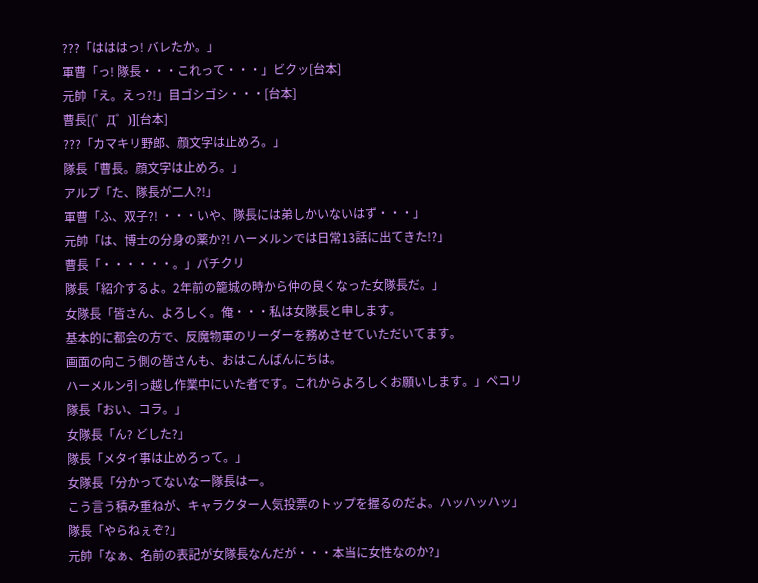???「はははっ! バレたか。」
軍曹「っ! 隊長・・・これって・・・」ビクッ[台本]
元帥「え。えっ?!」目ゴシゴシ・・・[台本]
曹長[(゜Д゜)][台本]
???「カマキリ野郎、顔文字は止めろ。」
隊長「曹長。顔文字は止めろ。」
アルプ「た、隊長が二人?!」
軍曹「ふ、双子?! ・・・いや、隊長には弟しかいないはず・・・」
元帥「は、博士の分身の薬か?! ハーメルンでは日常13話に出てきた!?」
曹長「・・・・・・。」パチクリ
隊長「紹介するよ。2年前の籠城の時から仲の良くなった女隊長だ。」
女隊長「皆さん、よろしく。俺・・・私は女隊長と申します。
基本的に都会の方で、反魔物軍のリーダーを務めさせていただいてます。
画面の向こう側の皆さんも、おはこんばんにちは。
ハーメルン引っ越し作業中にいた者です。これからよろしくお願いします。」ペコリ
隊長「おい、コラ。」
女隊長「ん? どした?」
隊長「メタイ事は止めろって。」
女隊長「分かってないなー隊長はー。
こう言う積み重ねが、キャラクター人気投票のトップを握るのだよ。ハッハッハッ」
隊長「やらねぇぞ?」
元帥「なぁ、名前の表記が女隊長なんだが・・・本当に女性なのか?」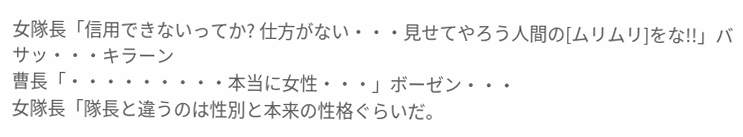女隊長「信用できないってか? 仕方がない・・・見せてやろう人間の[ムリムリ]をな!!」バサッ・・・キラーン
曹長「・・・・・・・・・本当に女性・・・」ボーゼン・・・
女隊長「隊長と違うのは性別と本来の性格ぐらいだ。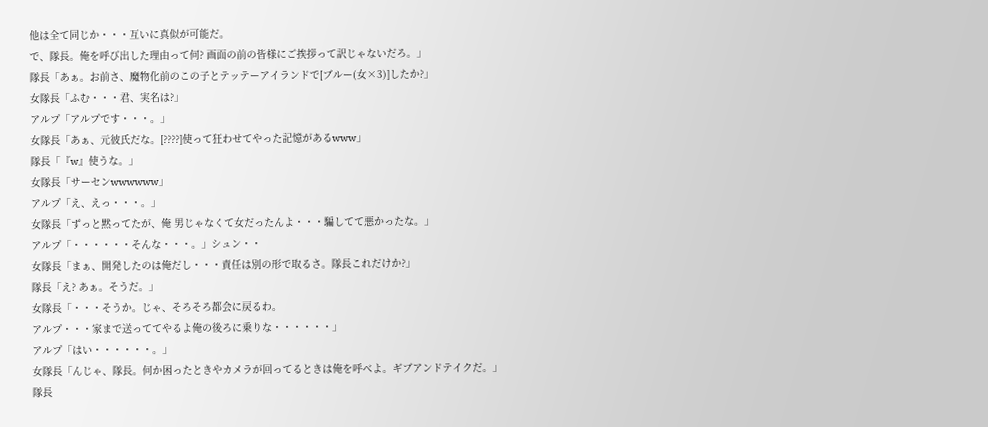他は全て同じか・・・互いに真似が可能だ。
で、隊長。俺を呼び出した理由って何? 画面の前の皆様にご挨拶って訳じゃないだろ。」
隊長「あぁ。お前さ、魔物化前のこの子とテッテーアイランドで[ブルー(女×3)]したか?」
女隊長「ふむ・・・君、実名は?」
アルプ「アルプです・・・。」
女隊長「あぁ、元彼氏だな。[????]使って狂わせてやった記憶があるwww」
隊長「『w』使うな。」
女隊長「サーセンwwwwww」
アルプ「え、えっ・・・。」
女隊長「ずっと黙ってたが、俺 男じゃなくて女だったんよ・・・騙してて悪かったな。」
アルプ「・・・・・・そんな・・・。」シュン・・
女隊長「まぁ、開発したのは俺だし・・・責任は別の形で取るさ。隊長これだけか?」
隊長「え? あぁ。そうだ。」
女隊長「・・・そうか。じゃ、そろそろ都会に戻るわ。
アルプ・・・家まで送っててやるよ俺の後ろに乗りな・・・・・・」
アルプ「はい・・・・・・。」
女隊長「んじゃ、隊長。何か困ったときやカメラが回ってるときは俺を呼べよ。ギブアンドテイクだ。」
隊長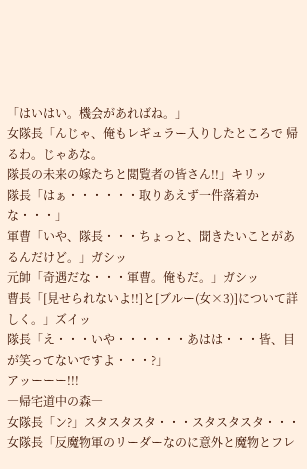「はいはい。機会があればね。」
女隊長「んじゃ、俺もレギュラー入りしたところで 帰るわ。じゃあな。
隊長の未来の嫁たちと閲覧者の皆さん!!」キリッ
隊長「はぁ・・・・・・取りあえず一件落着かな・・・」
軍曹「いや、隊長・・・ちょっと、聞きたいことがあるんだけど。」ガシッ
元帥「奇遇だな・・・軍曹。俺もだ。」ガシッ
曹長「[見せられないよ!!]と[ブルー(女×3)]について詳しく。」ズイッ
隊長「え・・・いや・・・・・・あはは・・・皆、目が笑ってないですよ・・・?」
アッーーー!!!
―帰宅道中の森―
女隊長「ン?」スタスタスタ・・・スタスタスタ・・・
女隊長「反魔物軍のリーダーなのに意外と魔物とフレ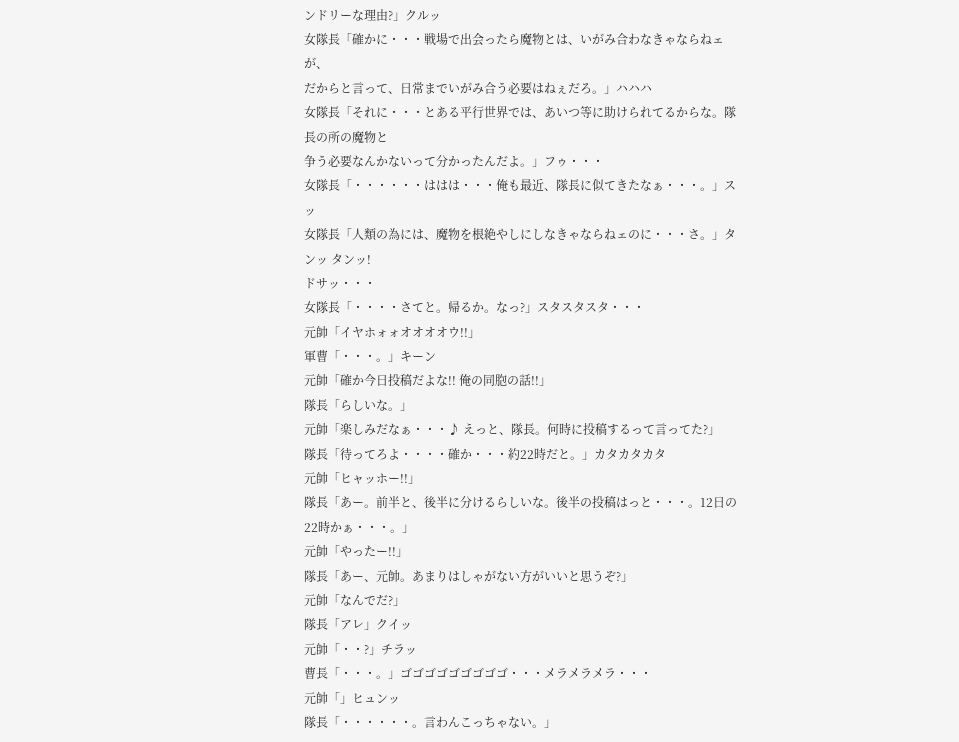ンドリーな理由?」クルッ
女隊長「確かに・・・戦場で出会ったら魔物とは、いがみ合わなきゃならねェが、
だからと言って、日常までいがみ合う必要はねぇだろ。」ハハハ
女隊長「それに・・・とある平行世界では、あいつ等に助けられてるからな。隊長の所の魔物と
争う必要なんかないって分かったんだよ。」フゥ・・・
女隊長「・・・・・・ははは・・・俺も最近、隊長に似てきたなぁ・・・。」スッ
女隊長「人類の為には、魔物を根絶やしにしなきゃならねェのに・・・さ。」タンッ タンッ!
ドサッ・・・
女隊長「・・・・さてと。帰るか。なっ?」スタスタスタ・・・
元帥「イヤホォォオオオオウ!!」
軍曹「・・・。」キーン
元帥「確か今日投稿だよな!! 俺の同胞の話!!」
隊長「らしいな。」
元帥「楽しみだなぁ・・・♪ えっと、隊長。何時に投稿するって言ってた?」
隊長「待ってろよ・・・・確か・・・約22時だと。」カタカタカタ
元帥「ヒャッホー!!」
隊長「あー。前半と、後半に分けるらしいな。後半の投稿はっと・・・。12日の22時かぁ・・・。」
元帥「やったー!!」
隊長「あー、元帥。あまりはしゃがない方がいいと思うぞ?」
元帥「なんでだ?」
隊長「アレ」クイッ
元帥「・・?」チラッ
曹長「・・・。」ゴゴゴゴゴゴゴゴゴ・・・メラメラメラ・・・
元帥「」ヒュンッ
隊長「・・・・・・。言わんこっちゃない。」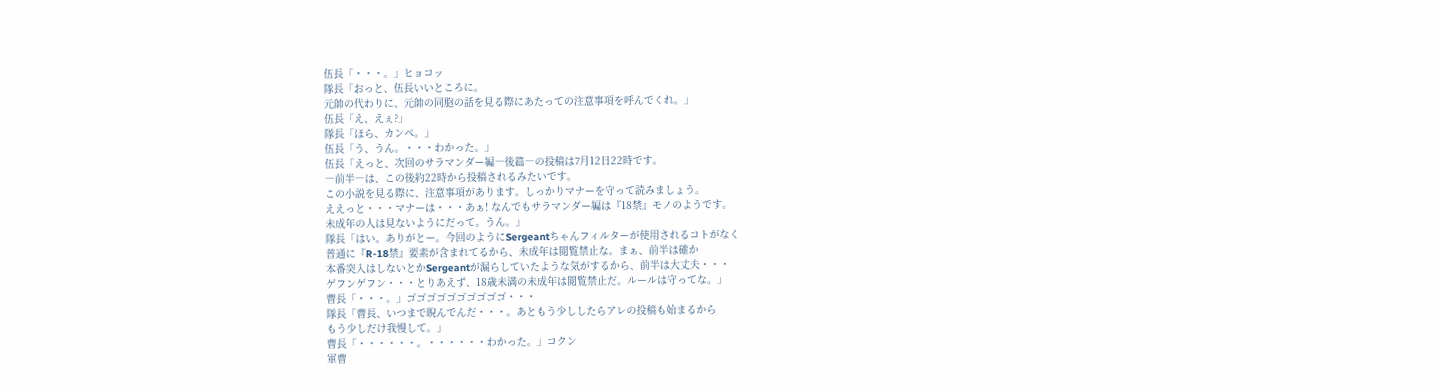伍長「・・・。」ヒョコッ
隊長「おっと、伍長いいところに。
元帥の代わりに、元帥の同胞の話を見る際にあたっての注意事項を呼んでくれ。」
伍長「え、えぇ?」
隊長「ほら、カンペ。」
伍長「う、うん。・・・わかった。」
伍長「えっと、次回のサラマンダー編―後篇―の投稿は7月12日22時です。
―前半―は、この後約22時から投稿されるみたいです。
この小説を見る際に、注意事項があります。しっかりマナーを守って読みましょう。
ええっと・・・マナーは・・・あぁ! なんでもサラマンダー編は『18禁』モノのようです。
未成年の人は見ないようにだって。うん。」
隊長「はい。ありがとー。今回のようにSergeantちゃんフィルターが使用されるコトがなく
普通に『R-18禁』要素が含まれてるから、未成年は閲覧禁止な。まぁ、前半は確か
本番突入はしないとかSergeantが漏らしていたような気がするから、前半は大丈夫・・・
ゲフンゲフン・・・とりあえず、18歳未満の未成年は閲覧禁止だ。ルールは守ってな。」
曹長「・・・。」ゴゴゴゴゴゴゴゴゴゴ・・・
隊長「曹長、いつまで睨んでんだ・・・。あともう少ししたらアレの投稿も始まるから
もう少しだけ我慢して。」
曹長「・・・・・・。・・・・・・わかった。」コクン
軍曹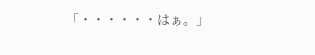「・・・・・・はぁ。」